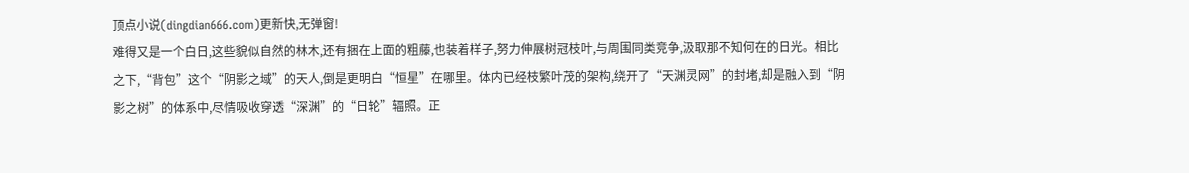顶点小说(dingdian666.com)更新快,无弹窗!
难得又是一个白日,这些貌似自然的林木,还有捆在上面的粗藤,也装着样子,努力伸展树冠枝叶,与周围同类竞争,汲取那不知何在的日光。相比之下,“背包”这个“阴影之域”的天人,倒是更明白“恒星”在哪里。体内已经枝繁叶茂的架构,绕开了“天渊灵网”的封堵,却是融入到“阴影之树”的体系中,尽情吸收穿透“深渊”的“日轮”辐照。正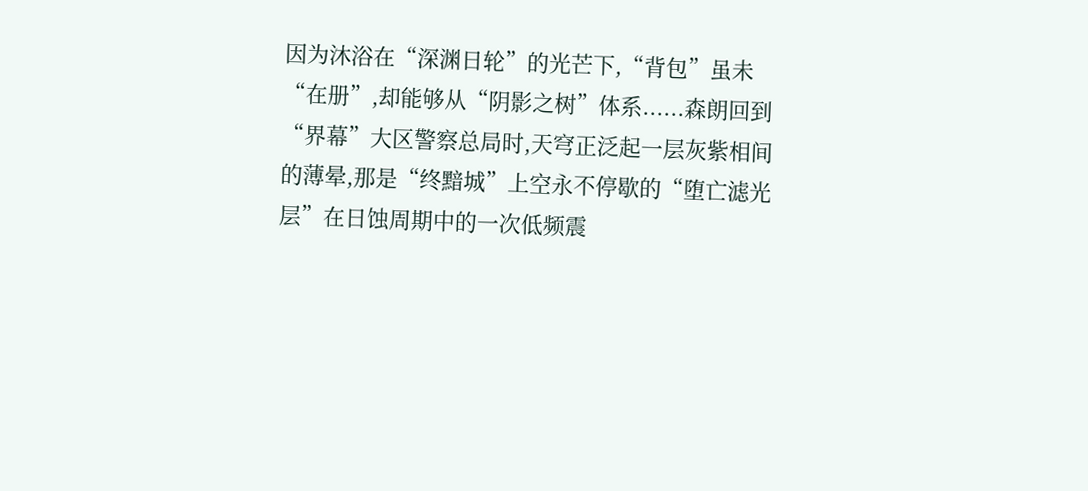因为沐浴在“深渊日轮”的光芒下,“背包”虽未“在册”,却能够从“阴影之树”体系......森朗回到“界幕”大区警察总局时,天穹正泛起一层灰紫相间的薄晕,那是“终黯城”上空永不停歇的“堕亡滤光层”在日蚀周期中的一次低频震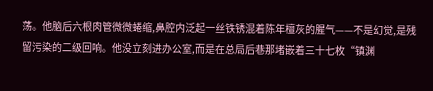荡。他脑后六根肉管微微蜷缩,鼻腔内泛起一丝铁锈混着陈年檀灰的腥气——不是幻觉,是残留污染的二级回响。他没立刻进办公室,而是在总局后巷那堵嵌着三十七枚“镇渊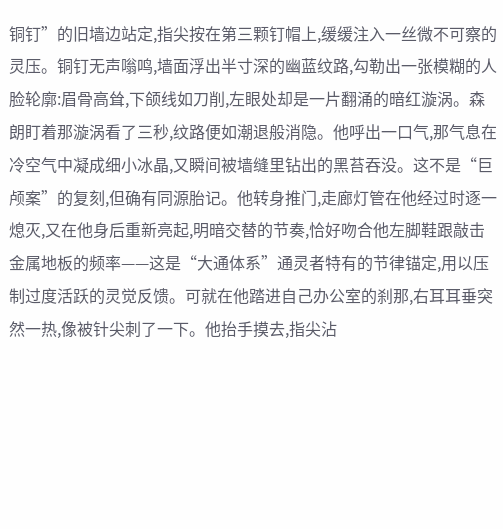铜钉”的旧墙边站定,指尖按在第三颗钉帽上,缓缓注入一丝微不可察的灵压。铜钉无声嗡鸣,墙面浮出半寸深的幽蓝纹路,勾勒出一张模糊的人脸轮廓:眉骨高耸,下颌线如刀削,左眼处却是一片翻涌的暗红漩涡。森朗盯着那漩涡看了三秒,纹路便如潮退般消隐。他呼出一口气,那气息在冷空气中凝成细小冰晶,又瞬间被墙缝里钻出的黑苔吞没。这不是“巨颅案”的复刻,但确有同源胎记。他转身推门,走廊灯管在他经过时逐一熄灭,又在他身后重新亮起,明暗交替的节奏,恰好吻合他左脚鞋跟敲击金属地板的频率——这是“大通体系”通灵者特有的节律锚定,用以压制过度活跃的灵觉反馈。可就在他踏进自己办公室的刹那,右耳耳垂突然一热,像被针尖刺了一下。他抬手摸去,指尖沾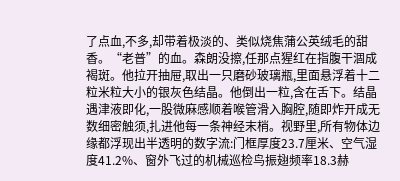了点血,不多,却带着极淡的、类似烧焦蒲公英绒毛的甜香。“老普”的血。森朗没擦,任那点猩红在指腹干涸成褐斑。他拉开抽屉,取出一只磨砂玻璃瓶,里面悬浮着十二粒米粒大小的银灰色结晶。他倒出一粒,含在舌下。结晶遇津液即化,一股微麻感顺着喉管滑入胸腔,随即炸开成无数细密触须,扎进他每一条神经末梢。视野里,所有物体边缘都浮现出半透明的数字流:门框厚度23.7厘米、空气湿度41.2%、窗外飞过的机械巡检鸟振翅频率18.3赫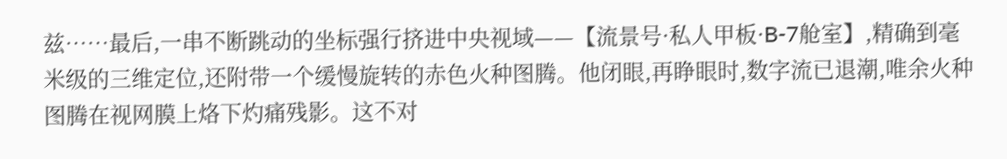兹……最后,一串不断跳动的坐标强行挤进中央视域——【流景号·私人甲板·B-7舱室】,精确到毫米级的三维定位,还附带一个缓慢旋转的赤色火种图腾。他闭眼,再睁眼时,数字流已退潮,唯余火种图腾在视网膜上烙下灼痛残影。这不对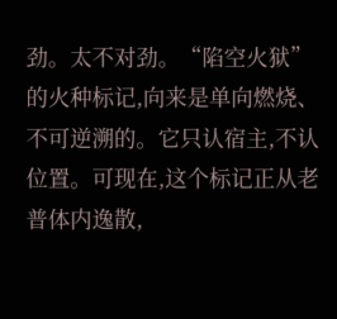劲。太不对劲。“陷空火狱”的火种标记,向来是单向燃烧、不可逆溯的。它只认宿主,不认位置。可现在,这个标记正从老普体内逸散,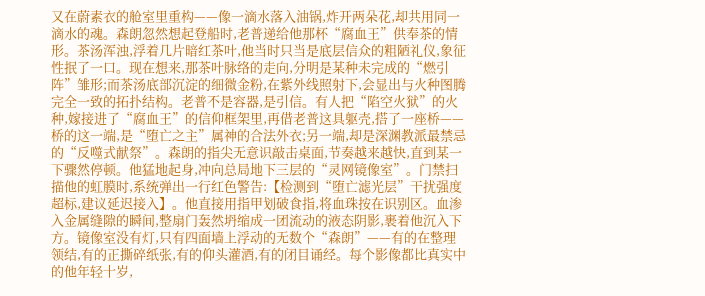又在蔚素衣的舱室里重构——像一滴水落入油锅,炸开两朵花,却共用同一滴水的魂。森朗忽然想起登船时,老普递给他那杯“腐血王”供奉茶的情形。茶汤浑浊,浮着几片暗红茶叶,他当时只当是底层信众的粗陋礼仪,象征性抿了一口。现在想来,那茶叶脉络的走向,分明是某种未完成的“燃引阵”雏形;而茶汤底部沉淀的细微金粉,在紫外线照射下,会显出与火种图腾完全一致的拓扑结构。老普不是容器,是引信。有人把“陷空火狱”的火种,嫁接进了“腐血王”的信仰框架里,再借老普这具躯壳,搭了一座桥——桥的这一端,是“堕亡之主”属神的合法外衣;另一端,却是深渊教派最禁忌的“反噬式献祭”。森朗的指尖无意识敲击桌面,节奏越来越快,直到某一下骤然停顿。他猛地起身,冲向总局地下三层的“灵网镜像室”。门禁扫描他的虹膜时,系统弹出一行红色警告:【检测到“堕亡滤光层”干扰强度超标,建议延迟接入】。他直接用指甲划破食指,将血珠按在识别区。血渗入金属缝隙的瞬间,整扇门轰然坍缩成一团流动的液态阴影,裹着他沉入下方。镜像室没有灯,只有四面墙上浮动的无数个“森朗”——有的在整理领结,有的正撕碎纸张,有的仰头灌酒,有的闭目诵经。每个影像都比真实中的他年轻十岁,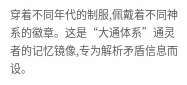穿着不同年代的制服,佩戴着不同神系的徽章。这是“大通体系”通灵者的记忆镜像,专为解析矛盾信息而设。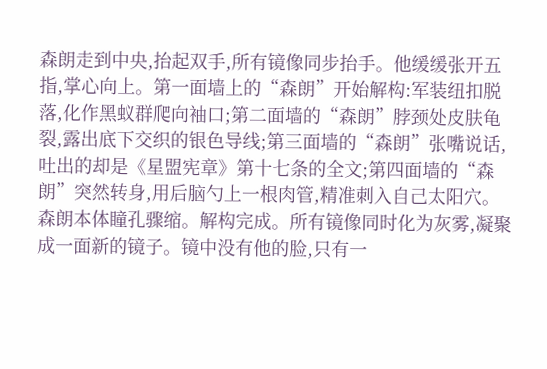森朗走到中央,抬起双手,所有镜像同步抬手。他缓缓张开五指,掌心向上。第一面墙上的“森朗”开始解构:军装纽扣脱落,化作黑蚁群爬向袖口;第二面墙的“森朗”脖颈处皮肤龟裂,露出底下交织的银色导线;第三面墙的“森朗”张嘴说话,吐出的却是《星盟宪章》第十七条的全文;第四面墙的“森朗”突然转身,用后脑勺上一根肉管,精准刺入自己太阳穴。森朗本体瞳孔骤缩。解构完成。所有镜像同时化为灰雾,凝聚成一面新的镜子。镜中没有他的脸,只有一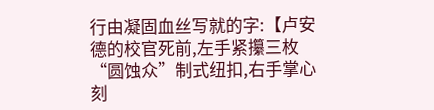行由凝固血丝写就的字:【卢安德的校官死前,左手紧攥三枚“圆蚀众”制式纽扣,右手掌心刻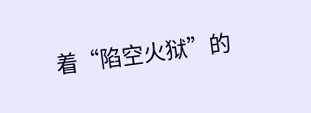着“陷空火狱”的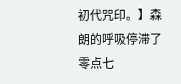初代咒印。】森朗的呼吸停滞了零点七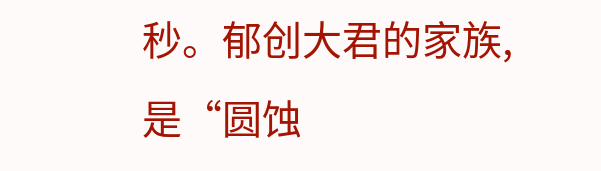秒。郁创大君的家族,是“圆蚀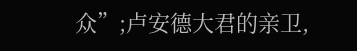众”;卢安德大君的亲卫,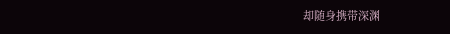却随身携带深渊